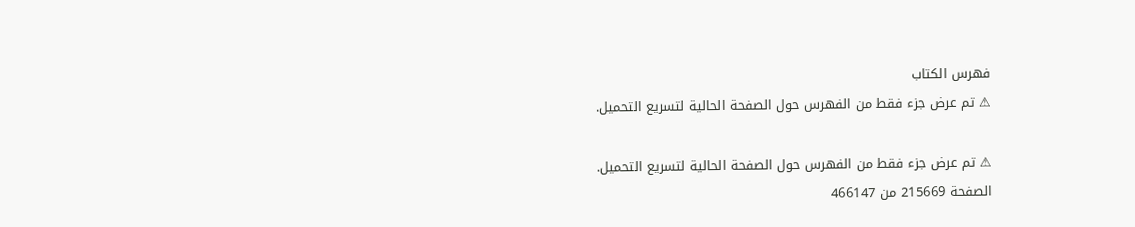فهرس الكتاب
⚠ تم عرض جزء فقط من الفهرس حول الصفحة الحالية لتسريع التحميل.

⚠ تم عرض جزء فقط من الفهرس حول الصفحة الحالية لتسريع التحميل.
الصفحة 215669 من 466147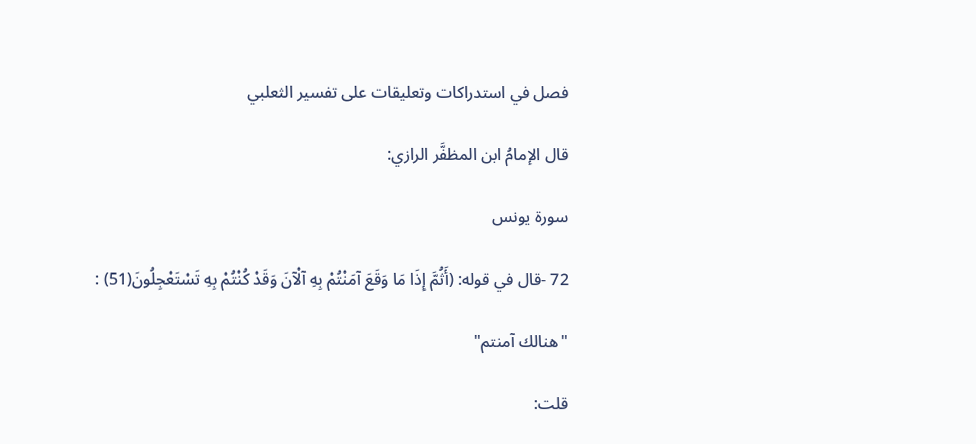فصل في استدراكات وتعليقات على تفسير الثعلبي

قال الإمامُ ابن المظفَّر الرازي:

سورة يونس

72 -قال في قوله: (أَثُمَّ إِذَا مَا وَقَعَ آمَنْتُمْ بِهِ آلْآنَ وَقَدْ كُنْتُمْ بِهِ تَسْتَعْجِلُونَ(51) :

"هنالك آمنتم"

قلت: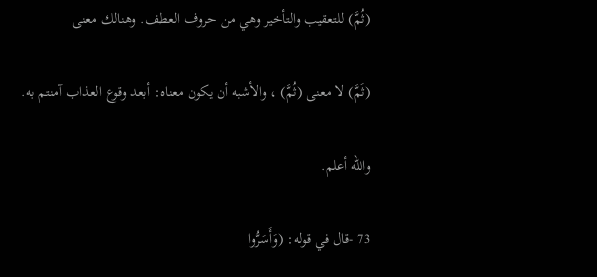(ثُمَّ) للتعقيب والتأخير وهي من حروف العطف. وهنالك معنى

(ثَمَّ) لا معنى (ثُمَّ) ، والأشبه أن يكون معناه: أبعد وقوع العذاب آمنتم به.

والله أعلم.

73 -قال في قوله: (وَأَسَرُّوا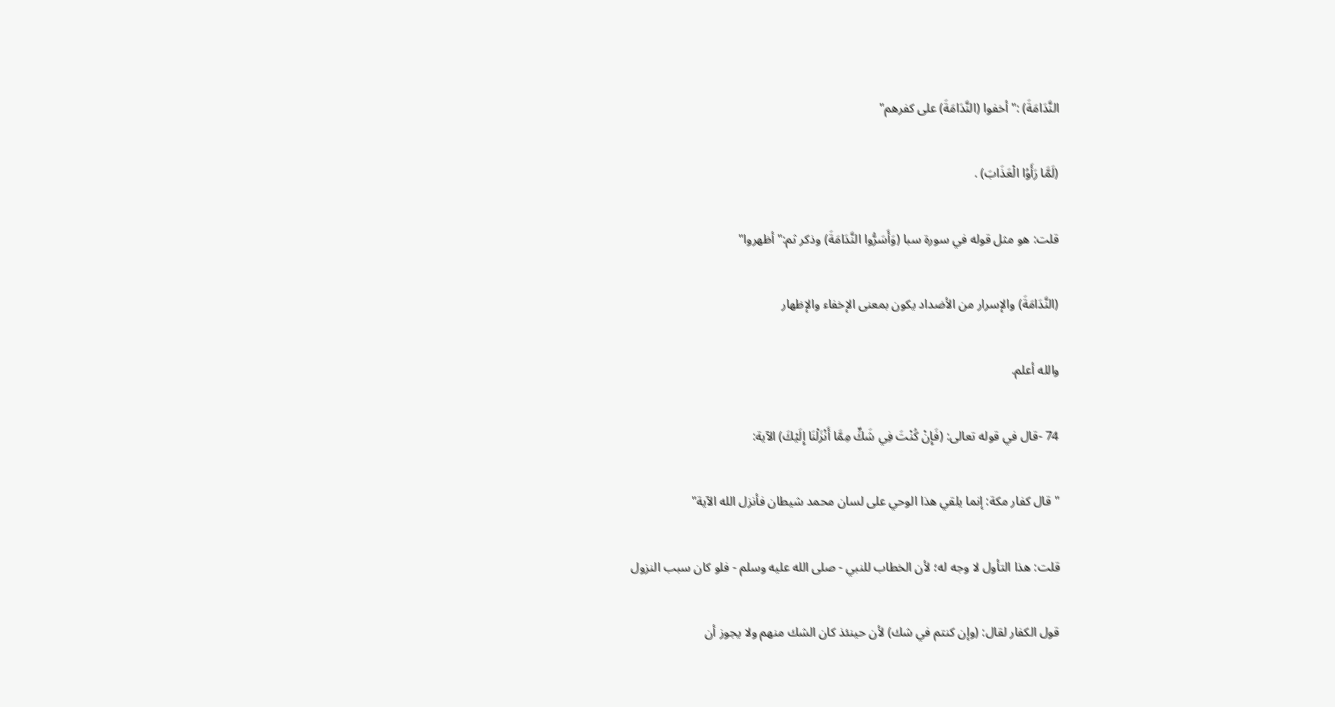النَّدَامَةَ) :"أخفوا (النَّدَامَةَ) على كفرهم"

(لَمَّا رَأَوُا الْعَذَابَ) .

قلت: هو مثل قوله في سورة سبا (وَأَسَرُّوا النَّدَامَةَ) وذكر ثم:"أظهروا"

(النَّدَامَةَ) والإسرار من الأضداد يكون بمعنى الإخفاء والإظهار

والله أعلم.

74 -قال في قوله تعالى: (فَإِنْ كُنْتَ فِي شَكٍّ مِمَّا أَنْزَلْنَا إِلَيْكَ) الآية:

"قال كفار مكة: إنما يلقي هذا الوحي على لسان محمد شيطان فأنزل الله الآية"

قلت: هذا التأول لا وجه له؛ لأن الخطاب للنبي - صلى الله عليه وسلم - فلو كان سبب النزول

قول الكفار لقال: (وإن كنتم في شك) لأن حينئذ كان الشك منهم ولا يجوز أن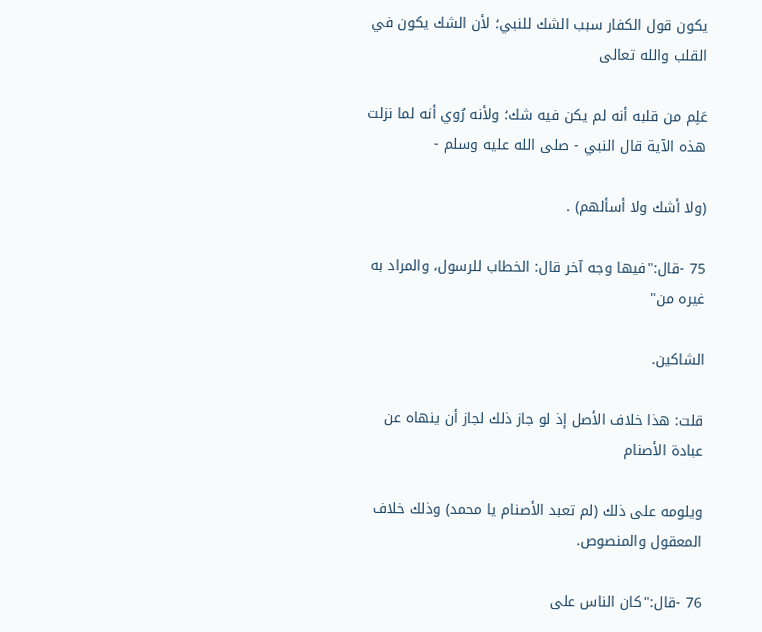يكون قول الكفار سبب الشك للنبي؛ لأن الشك يكون في القلب والله تعالى

عَلِم من قلبه أنه لم يكن فيه شك؛ ولأنه رُوي أنه لما نزلت هذه الآية قال النبي - صلى الله عليه وسلم -

(ولا أشك ولا أسألهم) .

75 -قال:"فيها وجه آخر قال: الخطاب للرسول، والمراد به غيره من"

الشاكين.

قلت: هذا خلاف الأصل إذ لو جاز ذلك لجاز أن ينهاه عن عبادة الأصنام

ويلومه على ذلك (لم تعبد الأصنام يا محمد) وذلك خلاف المعقول والمنصوص.

76 -قال:"كان الناس على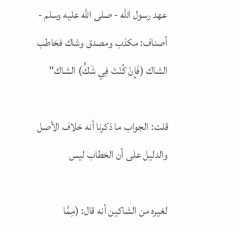عهد رسول الله - صلى الله عليه وسلم - أصناف: مكذب ومصدق وشاك فخاطب الشاك (فَإِنْ كُنْتَ فِي شَكٍّ) الشاك"

قلت: الجواب ما ذكرنا أنه خلاف الأصل والدليل على أن الخطاب ليس

لغيره من الشاكين أنه قال: (مِمَّا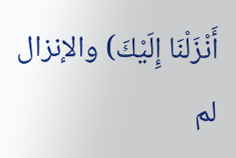أَنْزَلْنَا إِلَيْكَ) والإنزال لم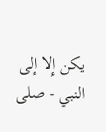يكن إِلا إلى النبي - صلى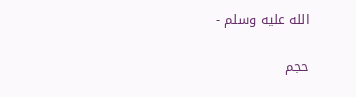الله عليه وسلم -

حجم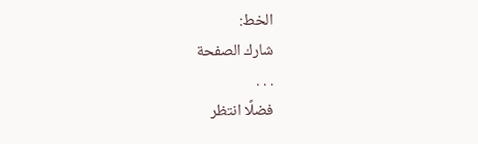الخط:
شارك الصفحة
. . .
فضلًا انتظر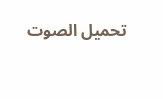تحميل الصوت